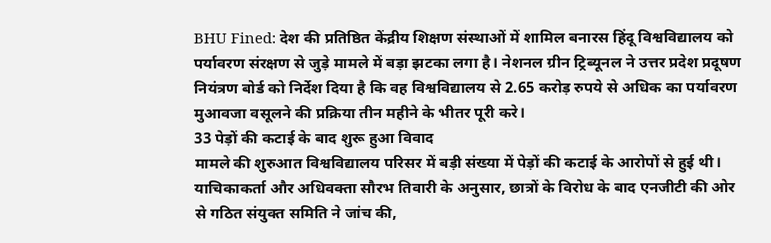BHU Fined: देश की प्रतिष्ठित केंद्रीय शिक्षण संस्थाओं में शामिल बनारस हिंदू विश्वविद्यालय को पर्यावरण संरक्षण से जुड़े मामले में बड़ा झटका लगा है। नेशनल ग्रीन ट्रिब्यूनल ने उत्तर प्रदेश प्रदूषण नियंत्रण बोर्ड को निर्देश दिया है कि वह विश्वविद्यालय से 2.65 करोड़ रुपये से अधिक का पर्यावरण मुआवजा वसूलने की प्रक्रिया तीन महीने के भीतर पूरी करे।
33 पेड़ों की कटाई के बाद शुरू हुआ विवाद
मामले की शुरुआत विश्वविद्यालय परिसर में बड़ी संख्या में पेड़ों की कटाई के आरोपों से हुई थी। याचिकाकर्ता और अधिवक्ता सौरभ तिवारी के अनुसार, छात्रों के विरोध के बाद एनजीटी की ओर से गठित संयुक्त समिति ने जांच की,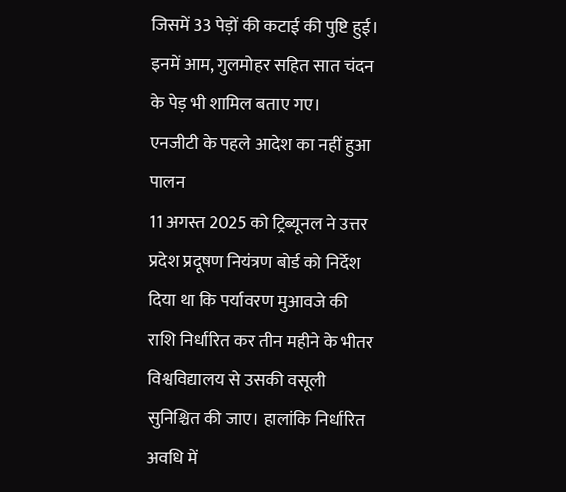जिसमें 33 पेड़ों की कटाई की पुष्टि हुई। इनमें आम, गुलमोहर सहित सात चंदन के पेड़ भी शामिल बताए गए।
एनजीटी के पहले आदेश का नहीं हुआ पालन
11 अगस्त 2025 को ट्रिब्यूनल ने उत्तर प्रदेश प्रदूषण नियंत्रण बोर्ड को निर्देश दिया था कि पर्यावरण मुआवजे की राशि निर्धारित कर तीन महीने के भीतर विश्वविद्यालय से उसकी वसूली सुनिश्चित की जाए। हालांकि निर्धारित अवधि में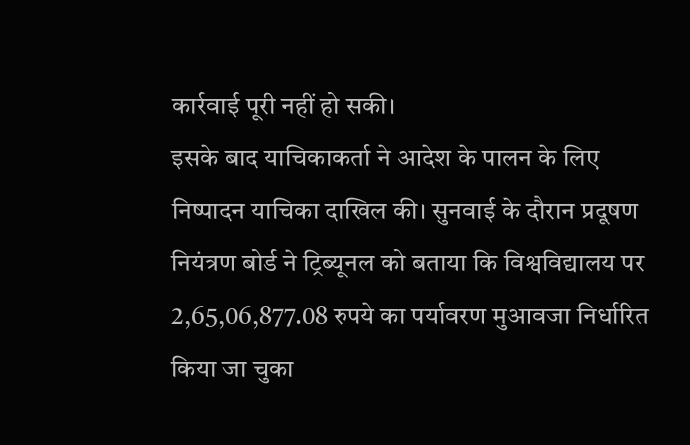कार्रवाई पूरी नहीं हो सकी।
इसके बाद याचिकाकर्ता ने आदेश के पालन के लिए निष्पादन याचिका दाखिल की। सुनवाई के दौरान प्रदूषण नियंत्रण बोर्ड ने ट्रिब्यूनल को बताया कि विश्वविद्यालय पर 2,65,06,877.08 रुपये का पर्यावरण मुआवजा निर्धारित किया जा चुका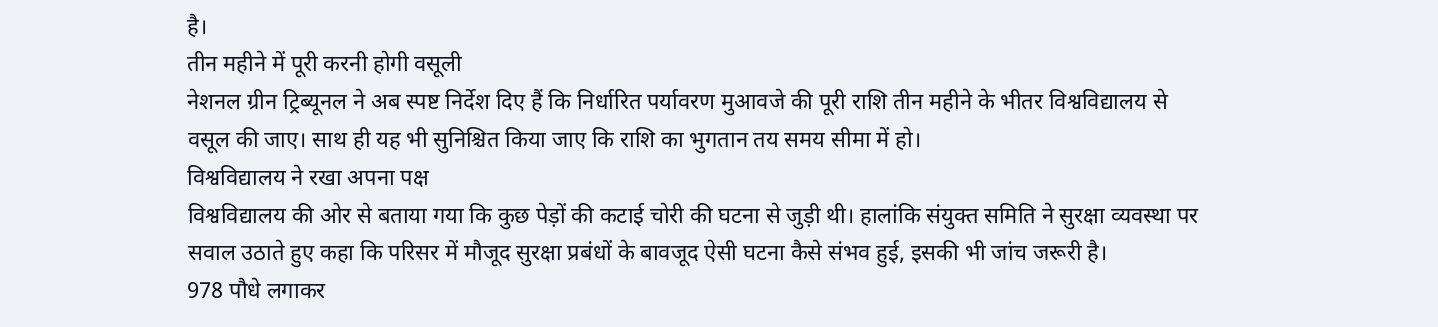है।
तीन महीने में पूरी करनी होगी वसूली
नेशनल ग्रीन ट्रिब्यूनल ने अब स्पष्ट निर्देश दिए हैं कि निर्धारित पर्यावरण मुआवजे की पूरी राशि तीन महीने के भीतर विश्वविद्यालय से वसूल की जाए। साथ ही यह भी सुनिश्चित किया जाए कि राशि का भुगतान तय समय सीमा में हो।
विश्वविद्यालय ने रखा अपना पक्ष
विश्वविद्यालय की ओर से बताया गया कि कुछ पेड़ों की कटाई चोरी की घटना से जुड़ी थी। हालांकि संयुक्त समिति ने सुरक्षा व्यवस्था पर सवाल उठाते हुए कहा कि परिसर में मौजूद सुरक्षा प्रबंधों के बावजूद ऐसी घटना कैसे संभव हुई, इसकी भी जांच जरूरी है।
978 पौधे लगाकर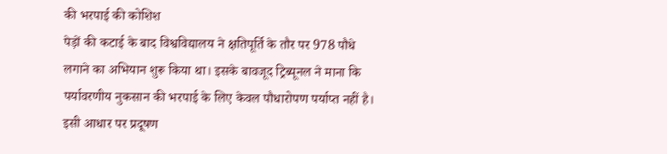की भरपाई की कोशिश
पेड़ों की कटाई के बाद विश्वविद्यालय ने क्षतिपूर्ति के तौर पर 978 पौधे लगाने का अभियान शुरू किया था। इसके बावजूद ट्रिब्यूनल ने माना कि पर्यावरणीय नुकसान की भरपाई के लिए केवल पौधारोपण पर्याप्त नहीं है। इसी आधार पर प्रदूषण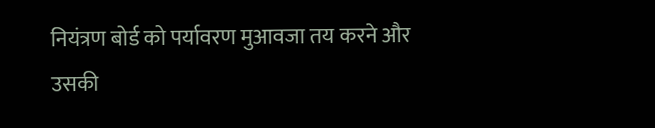नियंत्रण बोर्ड को पर्यावरण मुआवजा तय करने और उसकी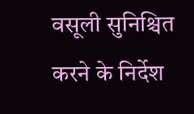वसूली सुनिश्चित करने के निर्देश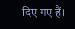दिए गए हैं।